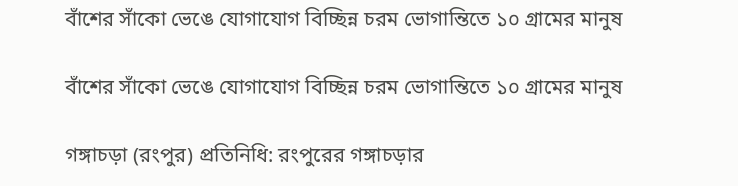বাঁশের সাঁকো ভেঙে যোগাযোগ বিচ্ছিন্ন চরম ভোগান্তিতে ১০ গ্রামের মানুষ

বাঁশের সাঁকো ভেঙে যোগাযোগ বিচ্ছিন্ন চরম ভোগান্তিতে ১০ গ্রামের মানুষ

গঙ্গাচড়া (রংপুর) প্রতিনিধি: রংপুরের গঙ্গাচড়ার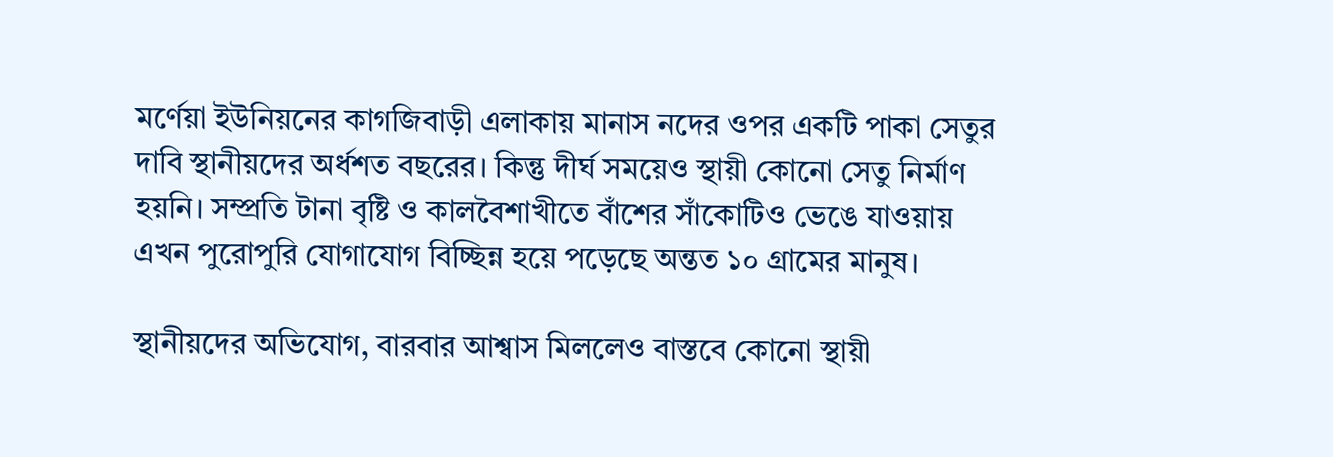মর্ণেয়া ইউনিয়নের কাগজিবাড়ী এলাকায় মানাস নদের ওপর একটি পাকা সেতুর দাবি স্থানীয়দের অর্ধশত বছরের। কিন্তু দীর্ঘ সময়েও স্থায়ী কোনো সেতু নির্মাণ হয়নি। সম্প্রতি টানা বৃষ্টি ও কালবৈশাখীতে বাঁশের সাঁকোটিও ভেঙে যাওয়ায় এখন পুরোপুরি যোগাযোগ বিচ্ছিন্ন হয়ে পড়েছে অন্তত ১০ গ্রামের মানুষ।

স্থানীয়দের অভিযোগ, বারবার আশ্বাস মিললেও বাস্তবে কোনো স্থায়ী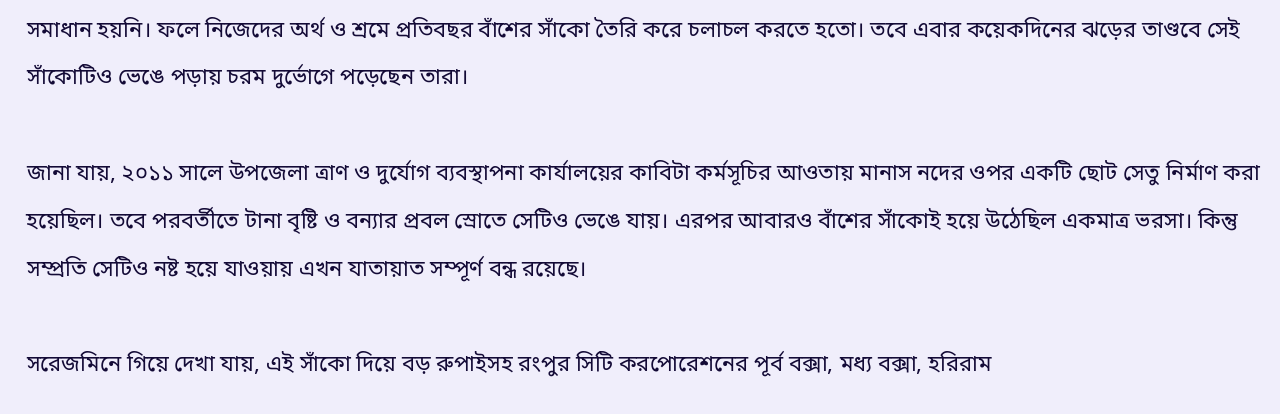সমাধান হয়নি। ফলে নিজেদের অর্থ ও শ্রমে প্রতিবছর বাঁশের সাঁকো তৈরি করে চলাচল করতে হতো। তবে এবার কয়েকদিনের ঝড়ের তাণ্ডবে সেই সাঁকোটিও ভেঙে পড়ায় চরম দুর্ভোগে পড়েছেন তারা।

জানা যায়, ২০১১ সালে উপজেলা ত্রাণ ও দুর্যোগ ব্যবস্থাপনা কার্যালয়ের কাবিটা কর্মসূচির আওতায় মানাস নদের ওপর একটি ছোট সেতু নির্মাণ করা হয়েছিল। তবে পরবর্তীতে টানা বৃষ্টি ও বন্যার প্রবল স্রোতে সেটিও ভেঙে যায়। এরপর আবারও বাঁশের সাঁকোই হয়ে উঠেছিল একমাত্র ভরসা। কিন্তু সম্প্রতি সেটিও নষ্ট হয়ে যাওয়ায় এখন যাতায়াত সম্পূর্ণ বন্ধ রয়েছে।

সরেজমিনে গিয়ে দেখা যায়, এই সাঁকো দিয়ে বড় রুপাইসহ রংপুর সিটি করপোরেশনের পূর্ব বক্সা, মধ্য বক্সা, হরিরাম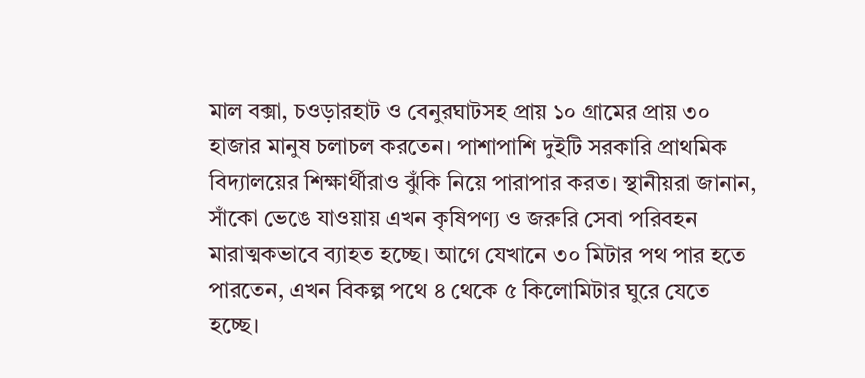মাল বক্সা, চওড়ারহাট ও বেনুরঘাটসহ প্রায় ১০ গ্রামের প্রায় ৩০ হাজার মানুষ চলাচল করতেন। পাশাপাশি দুইটি সরকারি প্রাথমিক বিদ্যালয়ের শিক্ষার্থীরাও ঝুঁকি নিয়ে পারাপার করত। স্থানীয়রা জানান, সাঁকো ভেঙে যাওয়ায় এখন কৃষিপণ্য ও জরুরি সেবা পরিবহন মারাত্মকভাবে ব্যাহত হচ্ছে। আগে যেখানে ৩০ মিটার পথ পার হতে পারতেন, এখন বিকল্প পথে ৪ থেকে ৫ কিলোমিটার ঘুরে যেতে হচ্ছে।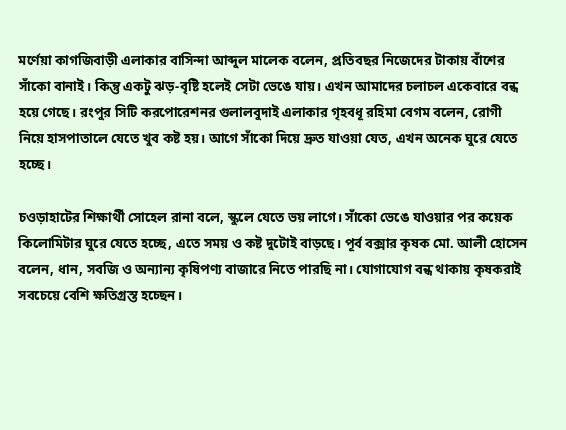মর্ণেয়া কাগজিবাড়ী এলাকার বাসিন্দা আব্দুল মালেক বলেন, প্রতিবছর নিজেদের টাকায় বাঁশের সাঁকো বানাই। কিন্তু একটু ঝড়-বৃষ্টি হলেই সেটা ভেঙে যায়। এখন আমাদের চলাচল একেবারে বন্ধ হয়ে গেছে। রংপুর সিটি করপোরেশনর গুলালবুদাই এলাকার গৃহবধূ রহিমা বেগম বলেন, রোগী নিয়ে হাসপাতালে যেতে খুব কষ্ট হয়। আগে সাঁকো দিয়ে দ্রুত যাওয়া যেত, এখন অনেক ঘুরে যেতে হচ্ছে।

চওড়াহাটের শিক্ষার্থী সোহেল রানা বলে, স্কুলে যেতে ভয় লাগে। সাঁকো ভেঙে যাওয়ার পর কয়েক কিলোমিটার ঘুরে যেতে হচ্ছে, এতে সময় ও কষ্ট দুটোই বাড়ছে। পূর্ব বক্সার কৃষক মো. আলী হোসেন বলেন, ধান, সবজি ও অন্যান্য কৃষিপণ্য বাজারে নিতে পারছি না। যোগাযোগ বন্ধ থাকায় কৃষকরাই সবচেয়ে বেশি ক্ষতিগ্রস্ত হচ্ছেন।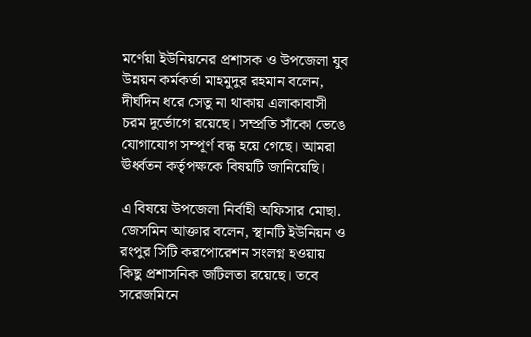মর্ণেয়া ইউনিয়নের প্রশাসক ও উপজেলা যুব উন্নয়ন কর্মকর্তা মাহমুদুর রহমান বলেন, দীর্ঘদিন ধরে সেতু না থাকায় এলাকাবাসী চরম দুর্ভোগে রয়েছে। সম্প্রতি সাঁকো ভেঙে যোগাযোগ সম্পূর্ণ বন্ধ হয়ে গেছে। আমরা ঊর্ধ্বতন কর্তৃপক্ষকে বিষয়টি জানিয়েছি।

এ বিষয়ে উপজেলা নির্বাহী অফিসার মোছা. জেসমিন আক্তার বলেন, স্থানটি ইউনিয়ন ও রংপুর সিটি করপোরেশন সংলগ্ন হওয়ায় কিছু প্রশাসনিক জটিলতা রয়েছে। তবে সরেজমিনে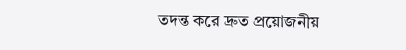তদন্ত করে দ্রুত প্রয়োজনীয়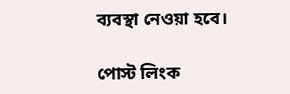ব্যবস্থা নেওয়া হবে।

পোস্ট লিংক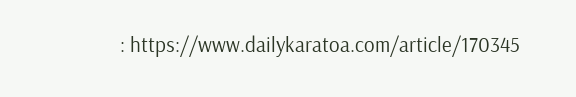: https://www.dailykaratoa.com/article/170345